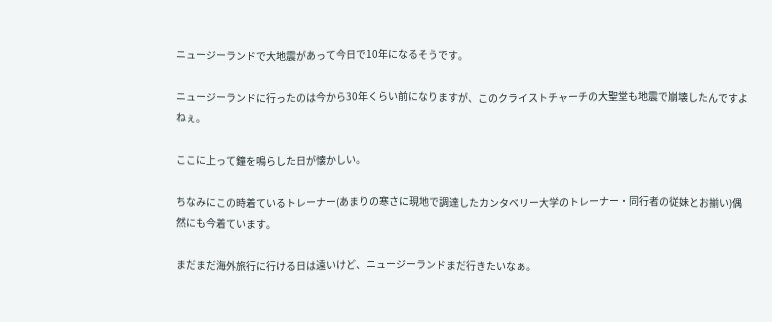ニュージーランドで大地震があって今日で10年になるそうです。

ニュージーランドに行ったのは今から30年くらい前になりますが、このクライストチャーチの大聖堂も地震で崩壊したんですよねぇ。

ここに上って鐘を鳴らした日が懐かしい。

ちなみにこの時着ているトレーナー(あまりの寒さに現地で調達したカンタベリー大学のトレーナー・同行者の従妹とお揃い)偶然にも今着ています。

まだまだ海外旅行に行ける日は遠いけど、ニュージーランドまだ行きたいなぁ。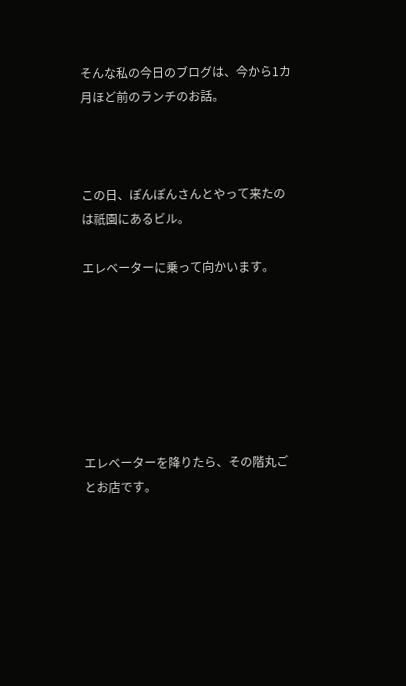そんな私の今日のブログは、今から1カ月ほど前のランチのお話。



この日、ぽんぽんさんとやって来たのは祇園にあるビル。

エレベーターに乗って向かいます。







エレベーターを降りたら、その階丸ごとお店です。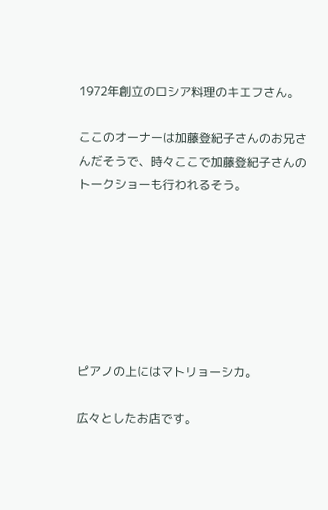1972年創立のロシア料理のキエフさん。

ここのオーナーは加藤登紀子さんのお兄さんだそうで、時々ここで加藤登紀子さんのトークショーも行われるそう。







ピアノの上にはマトリョーシカ。

広々としたお店です。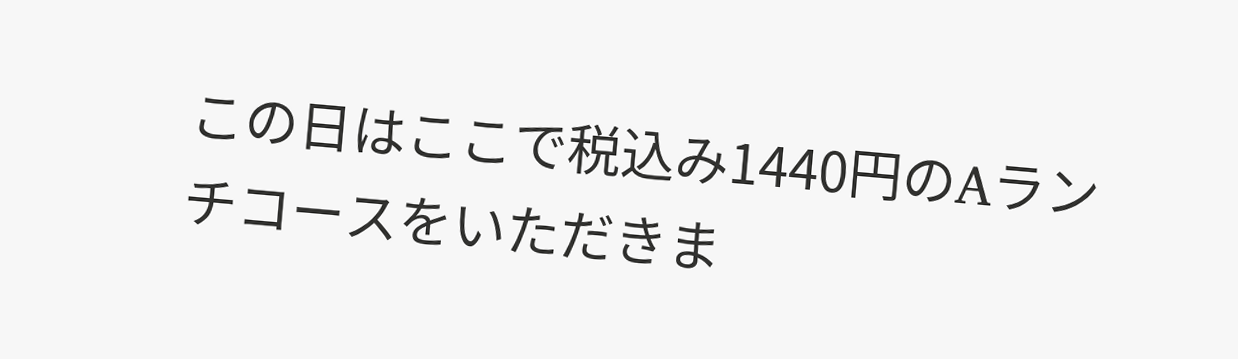この日はここで税込み1440円のAランチコースをいただきま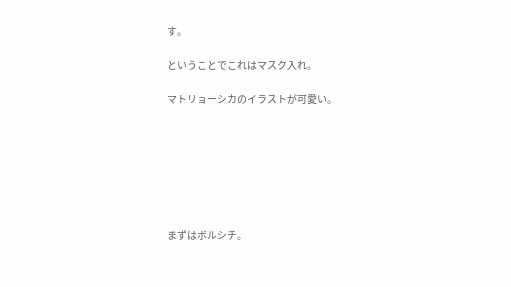す。

ということでこれはマスク入れ。

マトリョーシカのイラストが可愛い。







まずはボルシチ。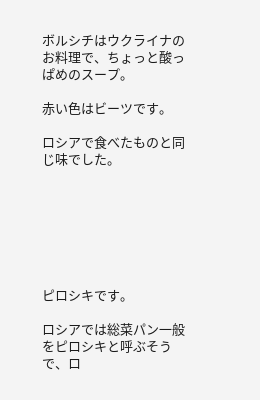ボルシチはウクライナのお料理で、ちょっと酸っぱめのスープ。

赤い色はビーツです。

ロシアで食べたものと同じ味でした。







ピロシキです。

ロシアでは総菜パン一般をピロシキと呼ぶそうで、ロ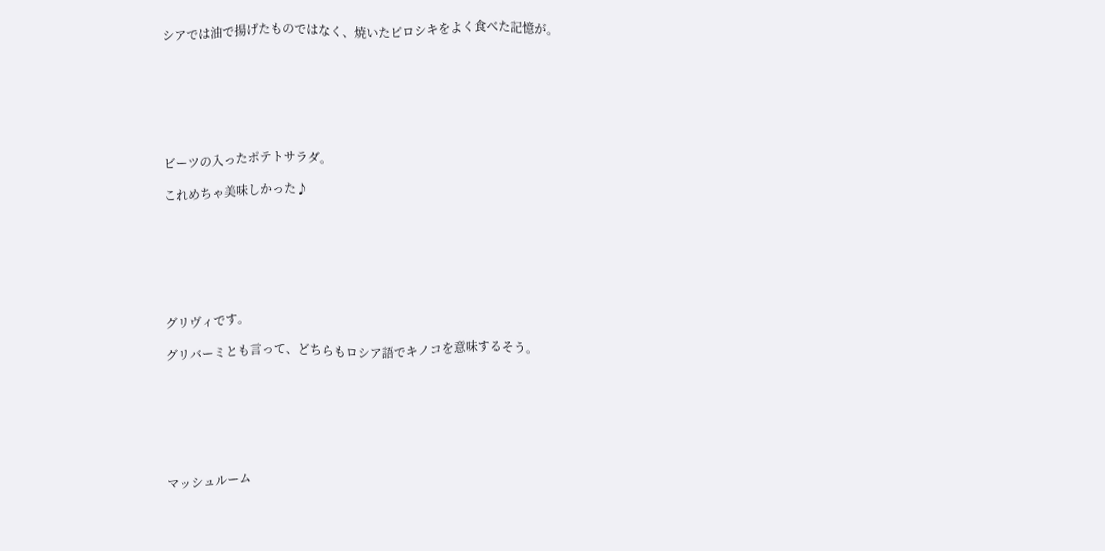シアでは油で揚げたものではなく、焼いたピロシキをよく食べた記憶が。







ビーツの入ったポテトサラダ。

これめちゃ美味しかった♪







グリヴィです。

グリバーミとも言って、どちらもロシア語でキノコを意味するそう。







マッシュルーム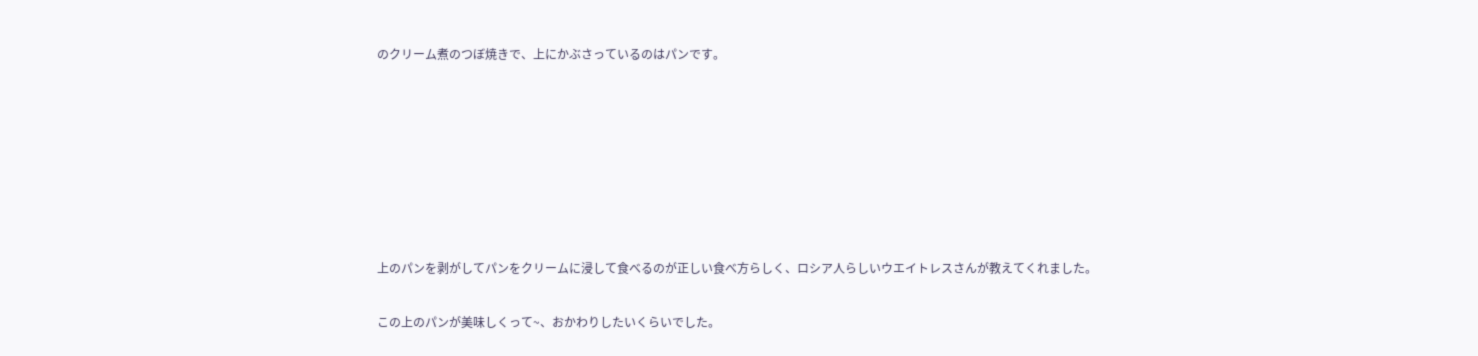のクリーム煮のつぼ焼きで、上にかぶさっているのはパンです。







上のパンを剥がしてパンをクリームに浸して食べるのが正しい食べ方らしく、ロシア人らしいウエイトレスさんが教えてくれました。

この上のパンが美味しくって~、おかわりしたいくらいでした。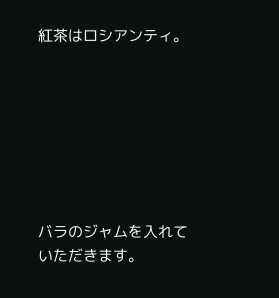紅茶はロシアンティ。







バラのジャムを入れていただきます。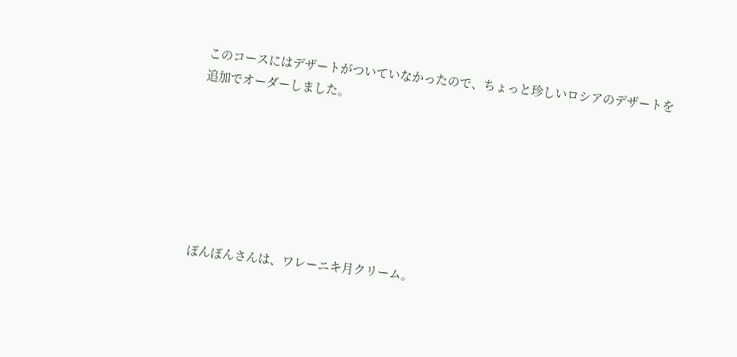このコースにはデザートがついていなかったので、ちょっと珍しいロシアのデザートを追加でオーダーしました。







ぽんぽんさんは、ワレーニキ月クリーム。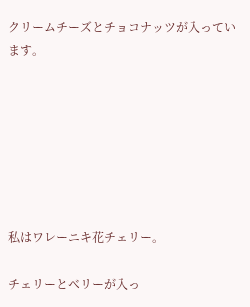クリームチーズとチョコナッツが入っています。







私はワレーニキ花チェリー。

チェリーとベリーが入っ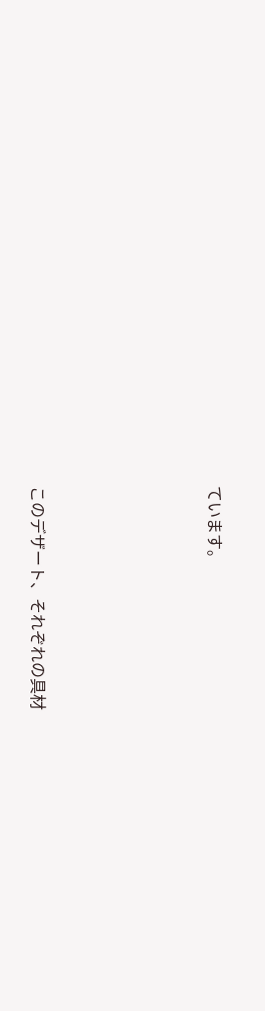ています。







このデザート、それぞれの具材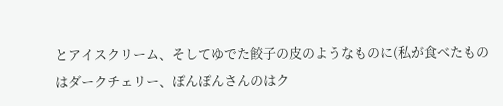とアイスクリーム、そしてゆでた餃子の皮のようなものに(私が食べたものはダークチェリー、ぽんぽんさんのはク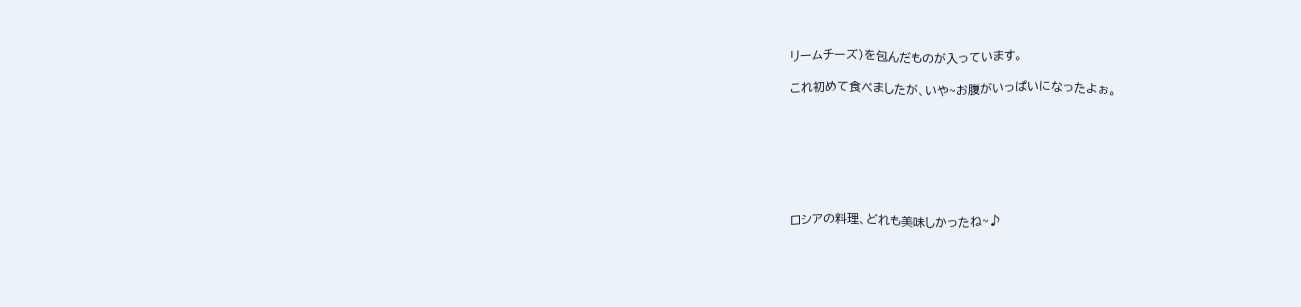リームチーズ)を包んだものが入っています。

これ初めて食べましたが、いや~お腹がいっぱいになったよぉ。







ロシアの料理、どれも美味しかったね~♪